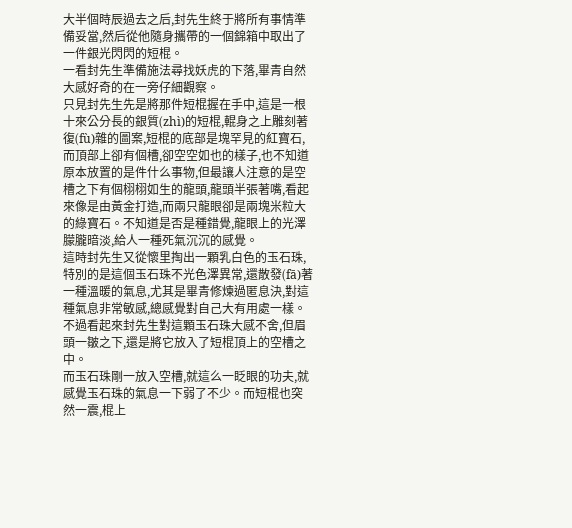大半個時辰過去之后,封先生終于將所有事情準備妥當,然后從他隨身攜帶的一個錦箱中取出了一件銀光閃閃的短棍。
一看封先生準備施法尋找妖虎的下落,畢青自然大感好奇的在一旁仔細觀察。
只見封先生先是將那件短棍握在手中,這是一根十來公分長的銀質(zhì)的短棍,輥身之上雕刻著復(fù)雜的圖案,短棍的底部是塊罕見的紅寶石,而頂部上卻有個槽,卻空空如也的樣子,也不知道原本放置的是件什么事物,但最讓人注意的是空槽之下有個栩栩如生的龍頭,龍頭半張著嘴,看起來像是由黃金打造,而兩只龍眼卻是兩塊米粒大的綠寶石。不知道是否是種錯覺,龍眼上的光澤朦朧暗淡,給人一種死氣沉沉的感覺。
這時封先生又從懷里掏出一顆乳白色的玉石珠,特別的是這個玉石珠不光色澤異常,還散發(fā)著一種溫暖的氣息,尤其是畢青修煉過匿息決,對這種氣息非常敏感,總感覺對自己大有用處一樣。不過看起來封先生對這顆玉石珠大感不舍,但眉頭一皺之下,還是將它放入了短棍頂上的空槽之中。
而玉石珠剛一放入空槽,就這么一眨眼的功夫,就感覺玉石珠的氣息一下弱了不少。而短棍也突然一震,棍上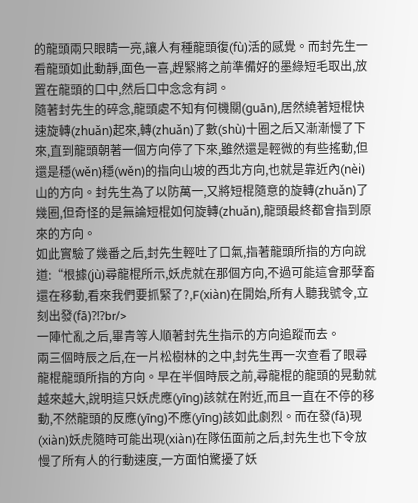的龍頭兩只眼睛一亮,讓人有種龍頭復(fù)活的感覺。而封先生一看龍頭如此動靜,面色一喜,趕緊將之前準備好的墨綠短毛取出,放置在龍頭的口中,然后口中念念有詞。
隨著封先生的碎念,龍頭處不知有何機關(guān),居然繞著短棍快速旋轉(zhuǎn)起來,轉(zhuǎn)了數(shù)十圈之后又漸漸慢了下來,直到龍頭朝著一個方向停了下來,雖然還是輕微的有些搖動,但還是穩(wěn)穩(wěn)的指向山坡的西北方向,也就是靠近內(nèi)山的方向。封先生為了以防萬一,又將短棍隨意的旋轉(zhuǎn)了幾圈,但奇怪的是無論短棍如何旋轉(zhuǎn),龍頭最終都會指到原來的方向。
如此實驗了幾番之后,封先生輕吐了口氣,指著龍頭所指的方向說道:“根據(jù)尋龍棍所示,妖虎就在那個方向,不過可能這會那孽畜還在移動,看來我們要抓緊了?,F(xiàn)在開始,所有人聽我號令,立刻出發(fā)?!?br/>
一陣忙亂之后,畢青等人順著封先生指示的方向追蹤而去。
兩三個時辰之后,在一片松樹林的之中,封先生再一次查看了眼尋龍棍龍頭所指的方向。早在半個時辰之前,尋龍棍的龍頭的晃動就越來越大,說明這只妖虎應(yīng)該就在附近,而且一直在不停的移動,不然龍頭的反應(yīng)不應(yīng)該如此劇烈。而在發(fā)現(xiàn)妖虎隨時可能出現(xiàn)在隊伍面前之后,封先生也下令放慢了所有人的行動速度,一方面怕驚擾了妖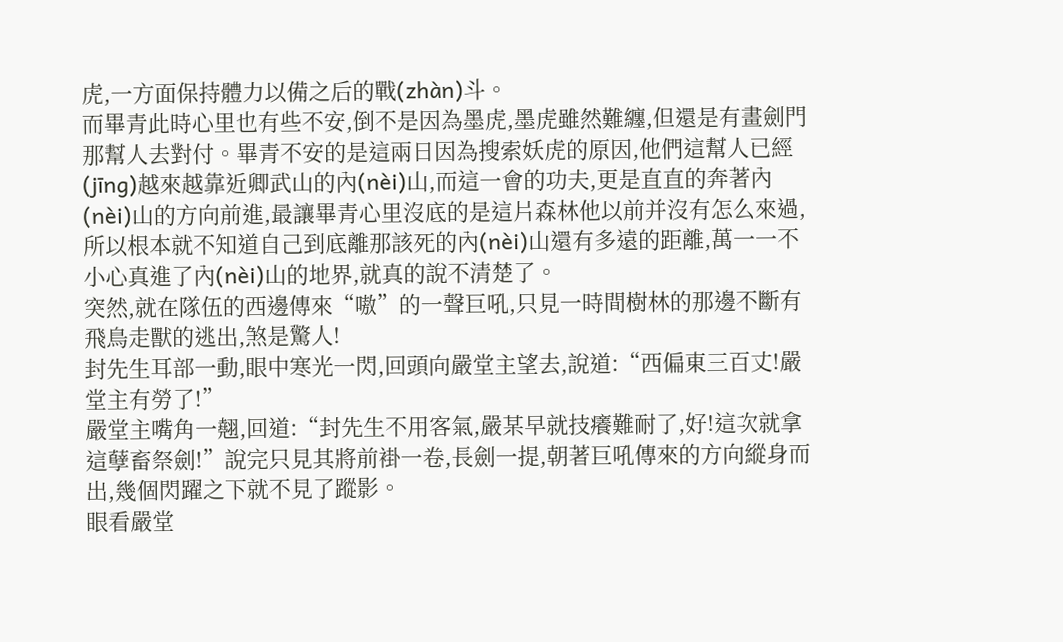虎,一方面保持體力以備之后的戰(zhàn)斗。
而畢青此時心里也有些不安,倒不是因為墨虎,墨虎雖然難纏,但還是有畫劍門那幫人去對付。畢青不安的是這兩日因為搜索妖虎的原因,他們這幫人已經(jīng)越來越靠近卿武山的內(nèi)山,而這一會的功夫,更是直直的奔著內(nèi)山的方向前進,最讓畢青心里沒底的是這片森林他以前并沒有怎么來過,所以根本就不知道自己到底離那該死的內(nèi)山還有多遠的距離,萬一一不小心真進了內(nèi)山的地界,就真的說不清楚了。
突然,就在隊伍的西邊傳來“嗷”的一聲巨吼,只見一時間樹林的那邊不斷有飛鳥走獸的逃出,煞是驚人!
封先生耳部一動,眼中寒光一閃,回頭向嚴堂主望去,說道:“西偏東三百丈!嚴堂主有勞了!”
嚴堂主嘴角一翹,回道:“封先生不用客氣,嚴某早就技癢難耐了,好!這次就拿這孽畜祭劍!”說完只見其將前褂一卷,長劍一提,朝著巨吼傳來的方向縱身而出,幾個閃躍之下就不見了蹤影。
眼看嚴堂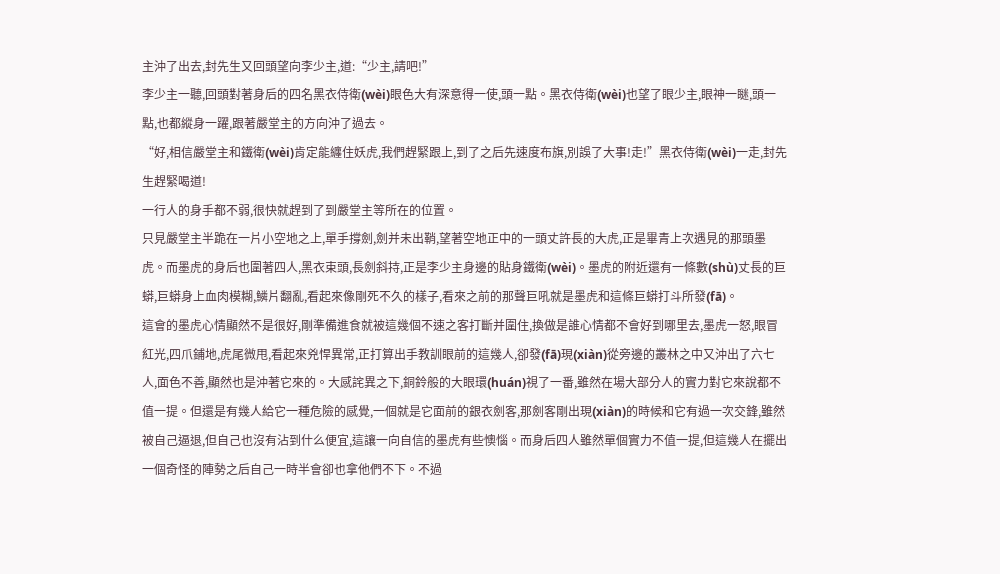主沖了出去,封先生又回頭望向李少主,道:“少主,請吧!”
李少主一聽,回頭對著身后的四名黑衣侍衛(wèi)眼色大有深意得一使,頭一點。黑衣侍衛(wèi)也望了眼少主,眼神一瞇,頭一點,也都縱身一躍,跟著嚴堂主的方向沖了過去。
“好,相信嚴堂主和鐵衛(wèi)肯定能纏住妖虎,我們趕緊跟上,到了之后先速度布旗,別誤了大事!走!”黑衣侍衛(wèi)一走,封先生趕緊喝道!
一行人的身手都不弱,很快就趕到了到嚴堂主等所在的位置。
只見嚴堂主半跪在一片小空地之上,單手撐劍,劍并未出鞘,望著空地正中的一頭丈許長的大虎,正是畢青上次遇見的那頭墨虎。而墨虎的身后也圍著四人,黑衣束頭,長劍斜持,正是李少主身邊的貼身鐵衛(wèi)。墨虎的附近還有一條數(shù)丈長的巨蟒,巨蟒身上血肉模糊,鱗片翻亂,看起來像剛死不久的樣子,看來之前的那聲巨吼就是墨虎和這條巨蟒打斗所發(fā)。
這會的墨虎心情顯然不是很好,剛準備進食就被這幾個不速之客打斷并圍住,換做是誰心情都不會好到哪里去,墨虎一怒,眼冒紅光,四爪鋪地,虎尾微甩,看起來兇悍異常,正打算出手教訓眼前的這幾人,卻發(fā)現(xiàn)從旁邊的叢林之中又沖出了六七人,面色不善,顯然也是沖著它來的。大感詫異之下,銅鈴般的大眼環(huán)視了一番,雖然在場大部分人的實力對它來說都不值一提。但還是有幾人給它一種危險的感覺,一個就是它面前的銀衣劍客,那劍客剛出現(xiàn)的時候和它有過一次交鋒,雖然被自己逼退,但自己也沒有沾到什么便宜,這讓一向自信的墨虎有些懊惱。而身后四人雖然單個實力不值一提,但這幾人在擺出一個奇怪的陣勢之后自己一時半會卻也拿他們不下。不過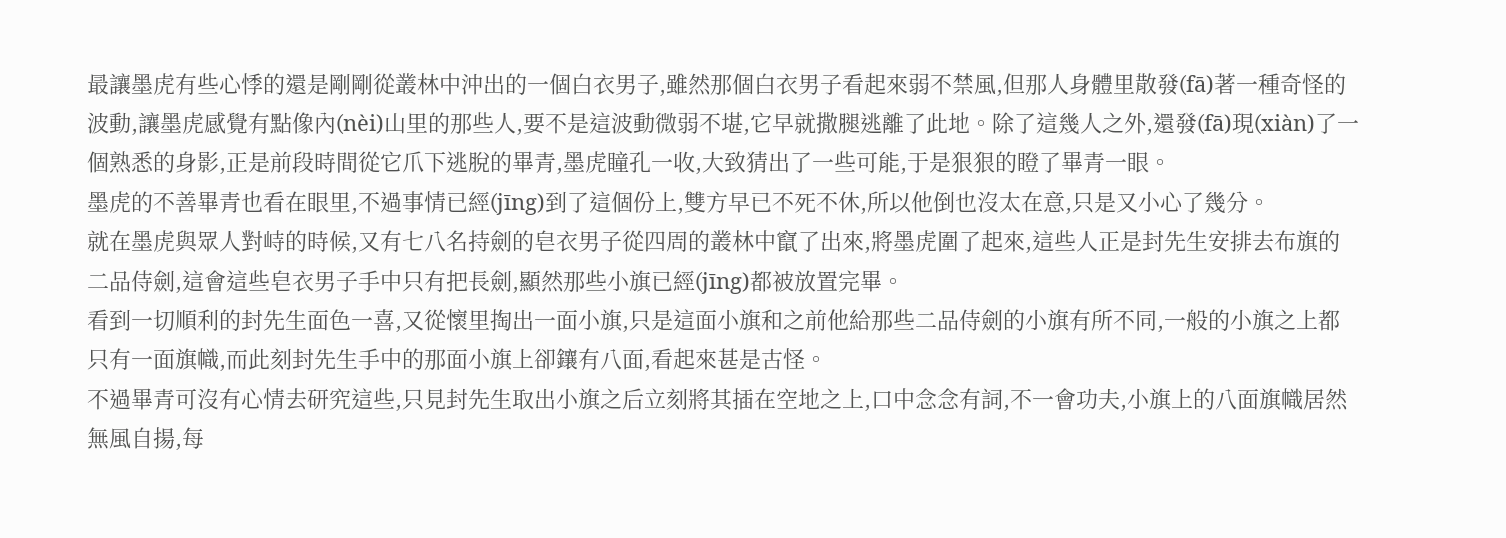最讓墨虎有些心悸的還是剛剛從叢林中沖出的一個白衣男子,雖然那個白衣男子看起來弱不禁風,但那人身體里散發(fā)著一種奇怪的波動,讓墨虎感覺有點像內(nèi)山里的那些人,要不是這波動微弱不堪,它早就撒腿逃離了此地。除了這幾人之外,還發(fā)現(xiàn)了一個熟悉的身影,正是前段時間從它爪下逃脫的畢青,墨虎瞳孔一收,大致猜出了一些可能,于是狠狠的瞪了畢青一眼。
墨虎的不善畢青也看在眼里,不過事情已經(jīng)到了這個份上,雙方早已不死不休,所以他倒也沒太在意,只是又小心了幾分。
就在墨虎與眾人對峙的時候,又有七八名持劍的皂衣男子從四周的叢林中竄了出來,將墨虎圍了起來,這些人正是封先生安排去布旗的二品侍劍,這會這些皂衣男子手中只有把長劍,顯然那些小旗已經(jīng)都被放置完畢。
看到一切順利的封先生面色一喜,又從懷里掏出一面小旗,只是這面小旗和之前他給那些二品侍劍的小旗有所不同,一般的小旗之上都只有一面旗幟,而此刻封先生手中的那面小旗上卻鑲有八面,看起來甚是古怪。
不過畢青可沒有心情去研究這些,只見封先生取出小旗之后立刻將其插在空地之上,口中念念有詞,不一會功夫,小旗上的八面旗幟居然無風自揚,每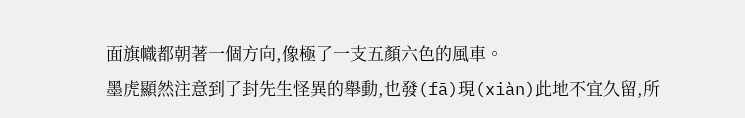面旗幟都朝著一個方向,像極了一支五顏六色的風車。
墨虎顯然注意到了封先生怪異的舉動,也發(fā)現(xiàn)此地不宜久留,所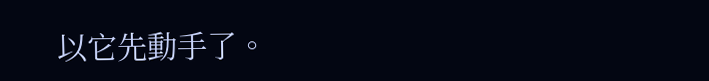以它先動手了。